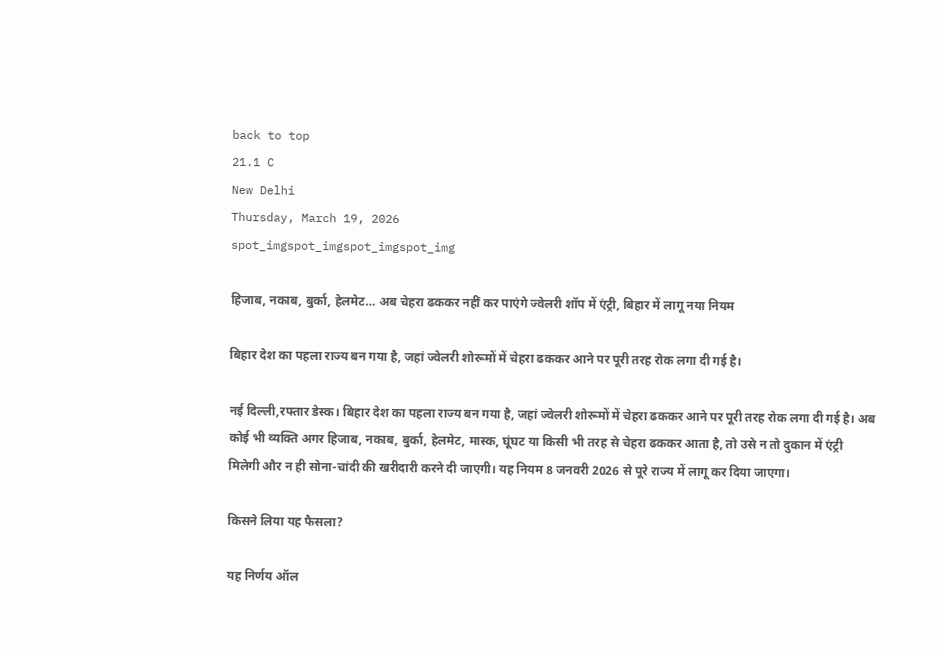back to top
21.1 C
New Delhi
Thursday, March 19, 2026
spot_imgspot_imgspot_imgspot_img

हिजाब, नकाब, बुर्का, हेलमेट… अब चेहरा ढककर नहीं कर पाएंगे ज्वेलरी शॉप में एंट्री, बिहार में लागू नया नियम

बिहार देश का पहला राज्य बन गया है, जहां ज्वेलरी शोरूमों में चेहरा ढककर आने पर पूरी तरह रोक लगा दी गई है।

नई दिल्ली,रफ्तार डेस्क। बिहार देश का पहला राज्य बन गया है, जहां ज्वेलरी शोरूमों में चेहरा ढककर आने पर पूरी तरह रोक लगा दी गई है। अब कोई भी व्यक्ति अगर हिजाब, नकाब, बुर्का, हेलमेट, मास्क, घूंघट या किसी भी तरह से चेहरा ढककर आता है, तो उसे न तो दुकान में एंट्री मिलेगी और न ही सोना-चांदी की खरीदारी करने दी जाएगी। यह नियम 8 जनवरी 2026 से पूरे राज्य में लागू कर दिया जाएगा।

किसने लिया यह फैसला?

यह निर्णय ऑल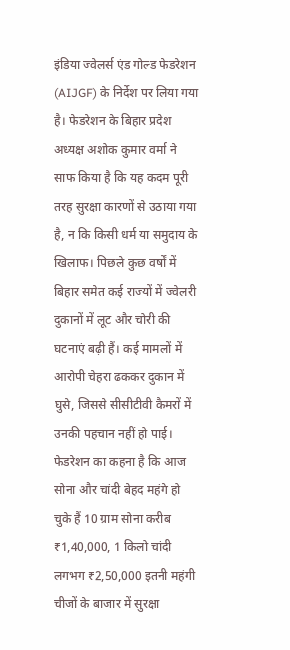इंडिया ज्वेलर्स एंड गोल्ड फेडरेशन (AIJGF) के निर्देश पर लिया गया है। फेडरेशन के बिहार प्रदेश अध्यक्ष अशोक कुमार वर्मा ने साफ किया है कि यह कदम पूरी तरह सुरक्षा कारणों से उठाया गया है, न कि किसी धर्म या समुदाय के खिलाफ। पिछले कुछ वर्षों में बिहार समेत कई राज्यों में ज्वेलरी दुकानों में लूट और चोरी की घटनाएं बढ़ी हैं। कई मामलों में आरोपी चेहरा ढककर दुकान में घुसे, जिससे सीसीटीवी कैमरों में उनकी पहचान नहीं हो पाई। फेडरेशन का कहना है कि आज सोना और चांदी बेहद महंगे हो चुके हैं 10 ग्राम सोना करीब ₹1,40,000, 1 किलो चांदी लगभग ₹2,50,000 इतनी महंगी चीजों के बाजार में सुरक्षा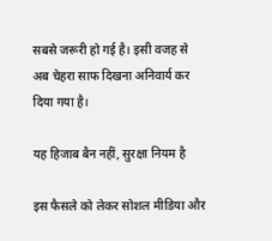सबसे जरूरी हो गई है। इसी वजह से अब चेहरा साफ दिखना अनिवार्य कर दिया गया है।

यह हिजाब बैन नहीं, सुरक्षा नियम है

इस फैसले को लेकर सोशल मीडिया और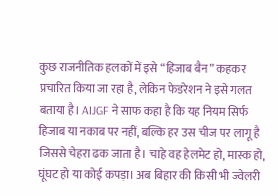कुछ राजनीतिक हलकों में इसे “हिजाब बैन” कहकर प्रचारित किया जा रहा है, लेकिन फेडरेशन ने इसे गलत बताया है। AIJGF ने साफ कहा है कि यह नियम सिर्फ हिजाब या नकाब पर नहीं, बल्कि हर उस चीज पर लागू है जिससे चेहरा ढक जाता है। चाहे वह हेलमेट हो, मास्क हो, घूंघट हो या कोई कपड़ा। अब बिहार की किसी भी ज्वेलरी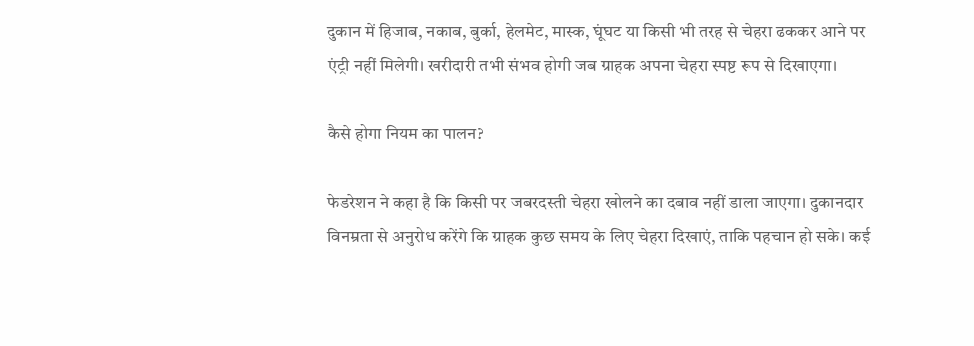दुकान में हिजाब, नकाब, बुर्का, हेलमेट, मास्क, घूंघट या किसी भी तरह से चेहरा ढककर आने पर एंट्री नहीं मिलेगी। खरीदारी तभी संभव होगी जब ग्राहक अपना चेहरा स्पष्ट रूप से दिखाएगा।

कैसे होगा नियम का पालन?

फेडरेशन ने कहा है कि किसी पर जबरदस्ती चेहरा खोलने का दबाव नहीं डाला जाएगा। दुकानदार विनम्रता से अनुरोध करेंगे कि ग्राहक कुछ समय के लिए चेहरा दिखाएं, ताकि पहचान हो सके। कई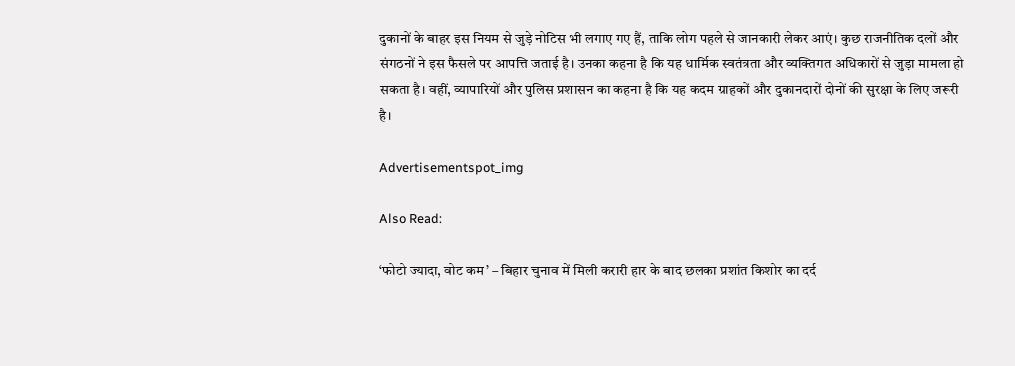दुकानों के बाहर इस नियम से जुड़े नोटिस भी लगाए गए हैं, ताकि लोग पहले से जानकारी लेकर आएं। कुछ राजनीतिक दलों और संगठनों ने इस फैसले पर आपत्ति जताई है। उनका कहना है कि यह धार्मिक स्वतंत्रता और व्यक्तिगत अधिकारों से जुड़ा मामला हो सकता है। वहीं, व्यापारियों और पुलिस प्रशासन का कहना है कि यह कदम ग्राहकों और दुकानदारों दोनों की सुरक्षा के लिए जरूरी है।

Advertisementspot_img

Also Read:

‘फोटो ज्यादा, वोट कम’ – बिहार चुनाव में मिली करारी हार के बाद छलका प्रशांत किशोर का दर्द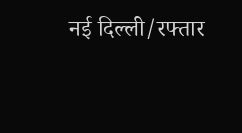नई दिल्ली/रफ्तार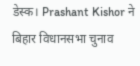डेस्क। Prashant Kishor ने बिहार विधानसभा चुनाव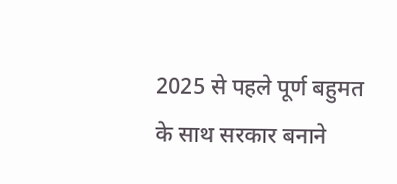2025 से पहले पूर्ण बहुमत के साथ सरकार बनाने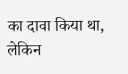का दावा किया था, लेकिन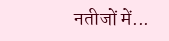नतीजों में...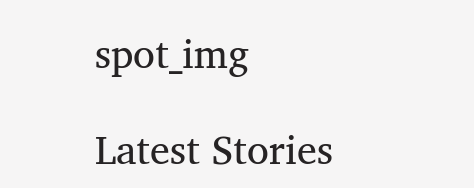spot_img

Latest Stories